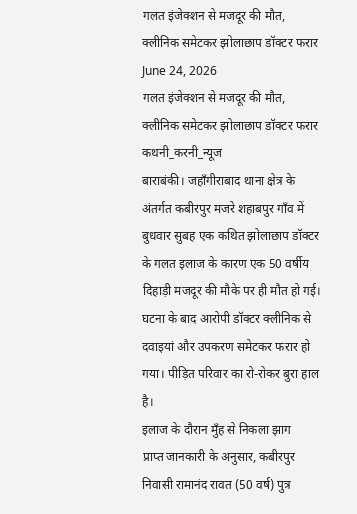गलत इंजेक्शन से मजदूर की मौत, क्लीनिक समेटकर झोलाछाप डॉक्टर फरार
June 24, 2026
गलत इंजेक्शन से मजदूर की मौत, क्लीनिक समेटकर झोलाछाप डॉक्टर फरार
कथनी_करनी_न्यूज
बाराबंकी। जहाँगीराबाद थाना क्षेत्र के अंतर्गत कबीरपुर मजरे शहाबपुर गाँव में बुधवार सुबह एक कथित झोलाछाप डॉक्टर के गलत इलाज के कारण एक 50 वर्षीय दिहाड़ी मजदूर की मौके पर ही मौत हो गई। घटना के बाद आरोपी डॉक्टर क्लीनिक से दवाइयां और उपकरण समेटकर फरार हो गया। पीड़ित परिवार का रो-रोकर बुरा हाल है।
इलाज के दौरान मुँह से निकला झाग
प्राप्त जानकारी के अनुसार, कबीरपुर निवासी रामानंद रावत (50 वर्ष) पुत्र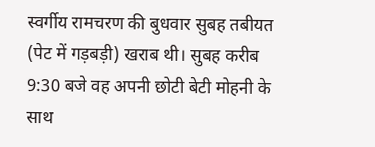स्वर्गीय रामचरण की बुधवार सुबह तबीयत (पेट में गड़बड़ी) खराब थी। सुबह करीब 9:30 बजे वह अपनी छोटी बेटी मोहनी के साथ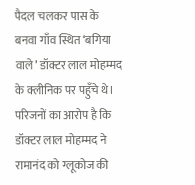पैदल चलकर पास के बनवा गाँव स्थित ‘बगिया वाले’ डॉक्टर लाल मोहम्मद के क्लीनिक पर पहुँचे थे। परिजनों का आरोप है कि डॉक्टर लाल मोहम्मद ने रामानंद को ग्लूकोज की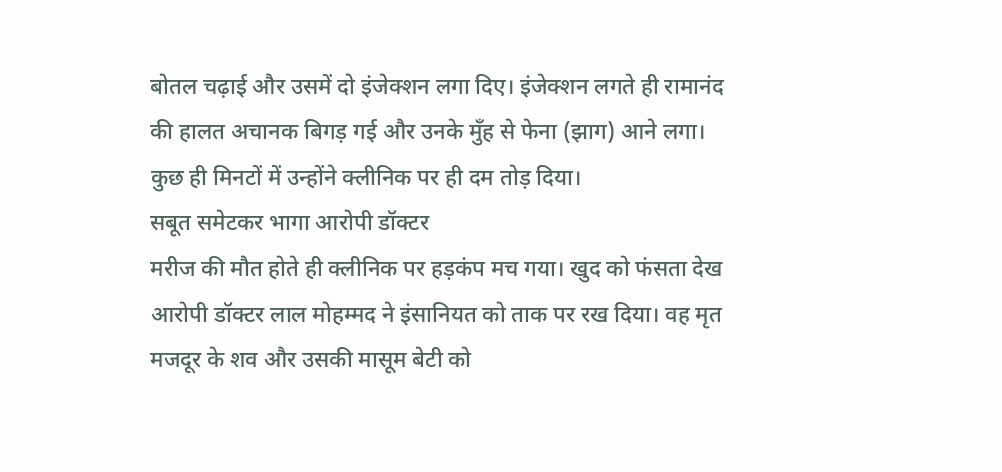बोतल चढ़ाई और उसमें दो इंजेक्शन लगा दिए। इंजेक्शन लगते ही रामानंद की हालत अचानक बिगड़ गई और उनके मुँह से फेना (झाग) आने लगा। कुछ ही मिनटों में उन्होंने क्लीनिक पर ही दम तोड़ दिया।
सबूत समेटकर भागा आरोपी डॉक्टर
मरीज की मौत होते ही क्लीनिक पर हड़कंप मच गया। खुद को फंसता देख आरोपी डॉक्टर लाल मोहम्मद ने इंसानियत को ताक पर रख दिया। वह मृत मजदूर के शव और उसकी मासूम बेटी को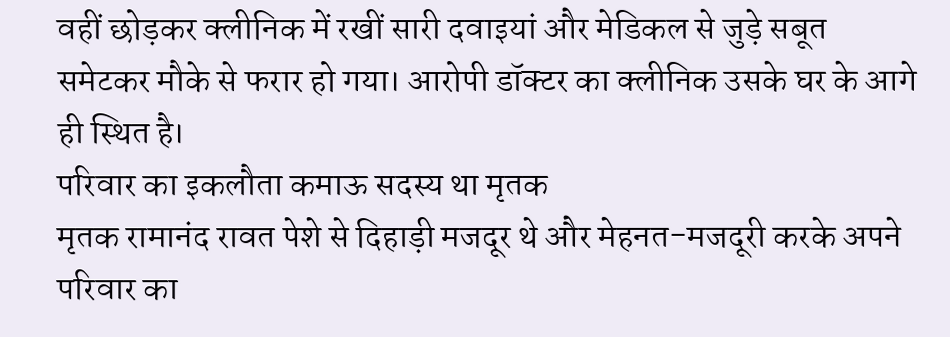वहीं छोड़कर क्लीनिक में रखीं सारी दवाइयां और मेडिकल से जुड़े सबूत समेटकर मौके से फरार हो गया। आरोपी डॉक्टर का क्लीनिक उसके घर के आगे ही स्थित है।
परिवार का इकलौता कमाऊ सदस्य था मृतक
मृतक रामानंद रावत पेशे से दिहाड़ी मजदूर थे और मेहनत-मजदूरी करके अपने परिवार का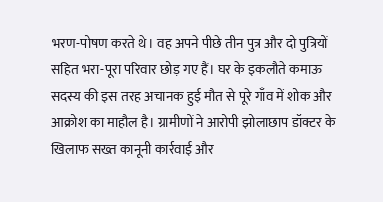भरण-पोषण करते थे। वह अपने पीछे तीन पुत्र और दो पुत्रियों सहित भरा-पूरा परिवार छोड़ गए हैं। घर के इकलौते कमाऊ सदस्य की इस तरह अचानक हुई मौत से पूरे गाँव में शोक और आक्रोश का माहौल है। ग्रामीणों ने आरोपी झोलाछाप डॉक्टर के खिलाफ सख्त कानूनी कार्रवाई और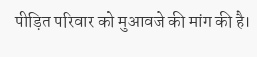पीड़ित परिवार को मुआवजे की मांग की है।